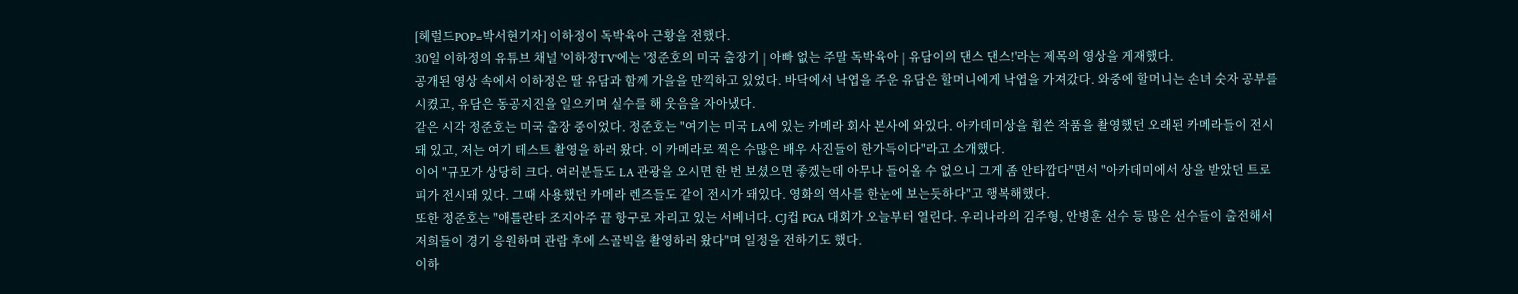[헤럴드POP=박서현기자] 이하정이 독박육아 근황을 전했다.
30일 이하정의 유튜브 채널 '이하정TV'에는 '정준호의 미국 출장기 | 아빠 없는 주말 독박육아 | 유담이의 댄스 댄스!'라는 제목의 영상을 게재했다.
공개된 영상 속에서 이하정은 딸 유담과 함께 가을을 만끽하고 있었다. 바닥에서 낙엽을 주운 유담은 할머니에게 낙엽을 가져갔다. 와중에 할머니는 손녀 숫자 공부를 시켰고, 유담은 동공지진을 일으키며 실수를 해 웃음을 자아냈다.
같은 시각 정준호는 미국 출장 중이었다. 정준호는 "여기는 미국 LA에 있는 카메라 회사 본사에 와있다. 아카데미상을 휩쓴 작품을 촬영했던 오래된 카메라들이 전시돼 있고, 저는 여기 테스트 촬영을 하러 왔다. 이 카메라로 찍은 수많은 배우 사진들이 한가득이다"라고 소개했다.
이어 "규모가 상당히 크다. 여러분들도 LA 관광을 오시면 한 번 보셨으면 좋겠는데 아무나 들어올 수 없으니 그게 좀 안타깝다"면서 "아카데미에서 상을 받았던 트로피가 전시돼 있다. 그때 사용했던 카메라 렌즈들도 같이 전시가 돼있다. 영화의 역사를 한눈에 보는듯하다"고 행복해했다.
또한 정준호는 "애틀란타 조지아주 끝 항구로 자리고 있는 서베너다. CJ컵 PGA 대회가 오늘부터 열린다. 우리나라의 김주형, 안병훈 선수 등 많은 선수들이 출전해서 저희들이 경기 응원하며 관람 후에 스골빅을 촬영하러 왔다"며 일정을 전하기도 했다.
이하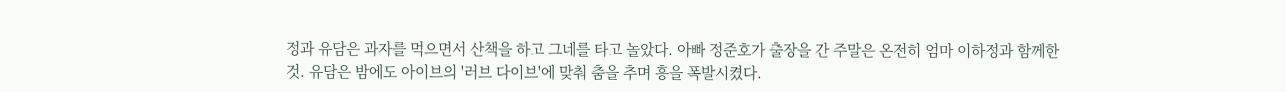정과 유담은 과자를 먹으면서 산책을 하고 그네를 타고 놀았다. 아빠 정준호가 출장을 간 주말은 온전히 엄마 이하정과 함께한 것. 유담은 밤에도 아이브의 '러브 다이브'에 맞춰 춤을 추며 흥을 폭발시켰다.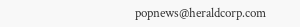popnews@heraldcorp.com